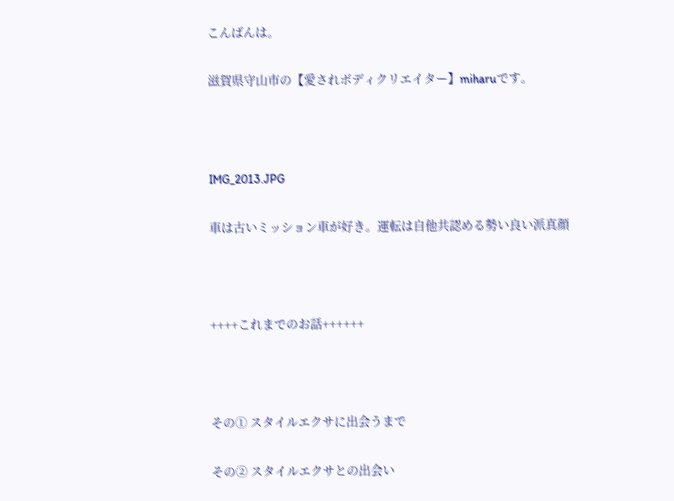こんばんは。

滋賀県守山市の【愛されボディクリエイター】miharuです。



IMG_2013.JPG

車は古いミッション車が好き。運転は自他共認める勢い良い派真顔



++++これまでのお話++++++



その① スタイルエクサに出会うまで

その② スタイルエクサとの出会い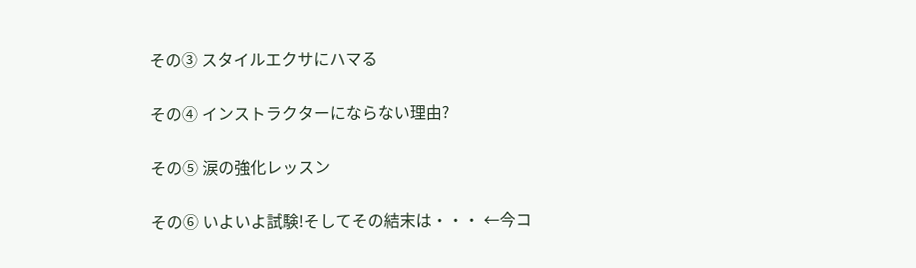その③ スタイルエクサにハマる

その④ インストラクターにならない理由?

その⑤ 涙の強化レッスン

その⑥ いよいよ試験!そしてその結末は・・・ ←今コ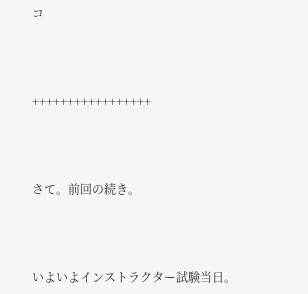コ



+++++++++++++++++



さて。前回の続き。



いよいよインストラクター試験当日。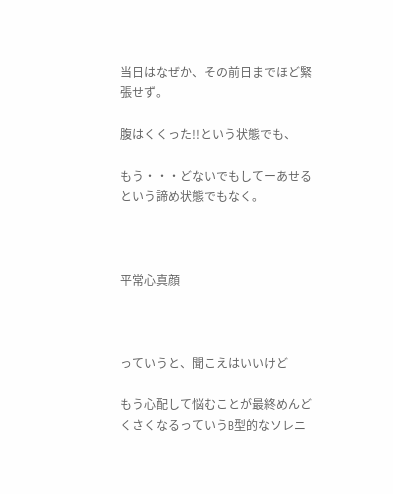当日はなぜか、その前日までほど緊張せず。

腹はくくった!!という状態でも、

もう・・・どないでもしてーあせるという諦め状態でもなく。



平常心真顔



っていうと、聞こえはいいけど

もう心配して悩むことが最終めんどくさくなるっていうB型的なソレニ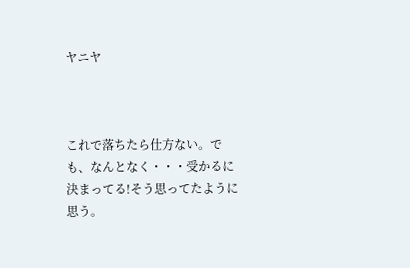ヤニヤ



これで落ちたら仕方ない。でも、なんとなく・・・受かるに決まってる!そう思ってたように思う。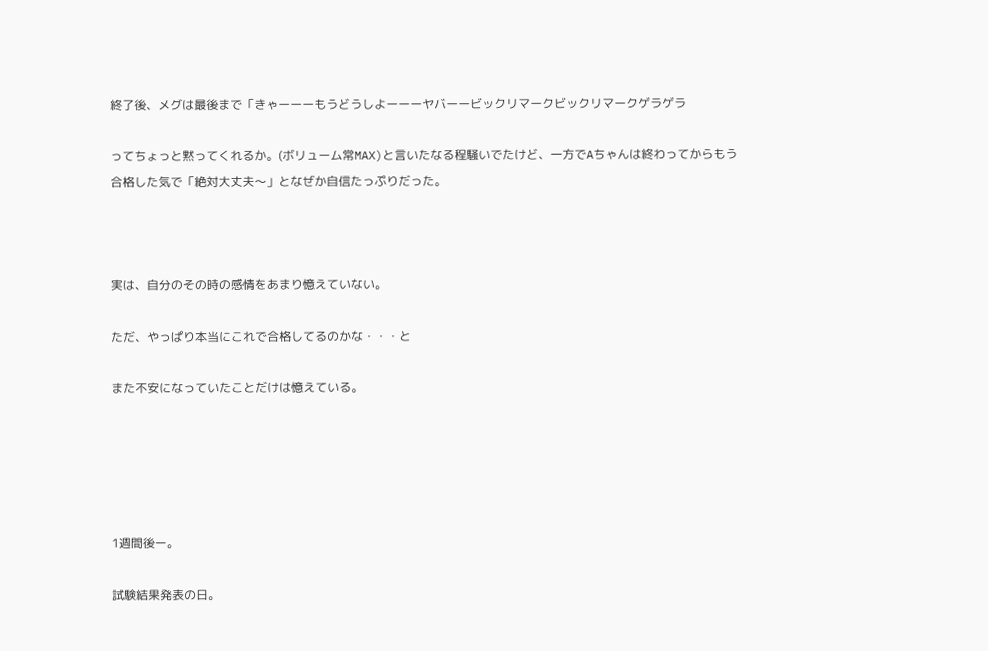終了後、メグは最後まで「きゃーーーもうどうしよーーーヤバーービックリマークビックリマークゲラゲラ

ってちょっと黙ってくれるか。(ボリューム常MAX)と言いたなる程騒いでたけど、一方でAちゃんは終わってからもう合格した気で「絶対大丈夫〜」となぜか自信たっぷりだった。



実は、自分のその時の感情をあまり憶えていない。

ただ、やっぱり本当にこれで合格してるのかな・・・と

また不安になっていたことだけは憶えている。





1週間後ー。

試験結果発表の日。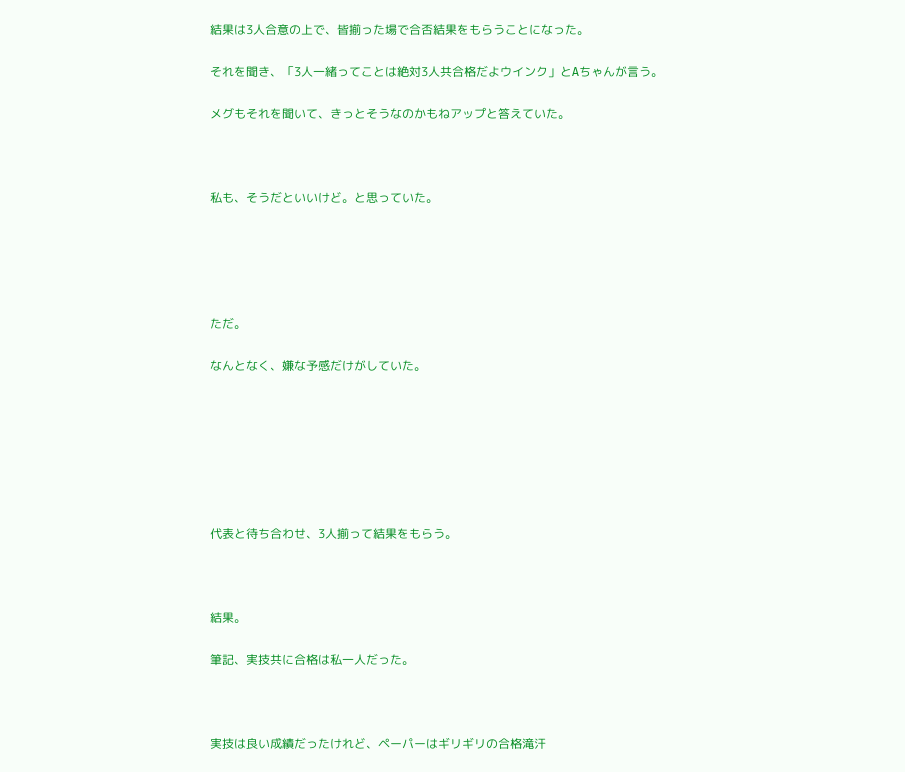結果は3人合意の上で、皆揃った場で合否結果をもらうことになった。

それを聞き、「3人一緒ってことは絶対3人共合格だよウインク」とAちゃんが言う。

メグもそれを聞いて、きっとそうなのかもねアップと答えていた。



私も、そうだといいけど。と思っていた。





ただ。

なんとなく、嫌な予感だけがしていた。







代表と待ち合わせ、3人揃って結果をもらう。



結果。

筆記、実技共に合格は私一人だった。



実技は良い成績だったけれど、ペーパーはギリギリの合格滝汗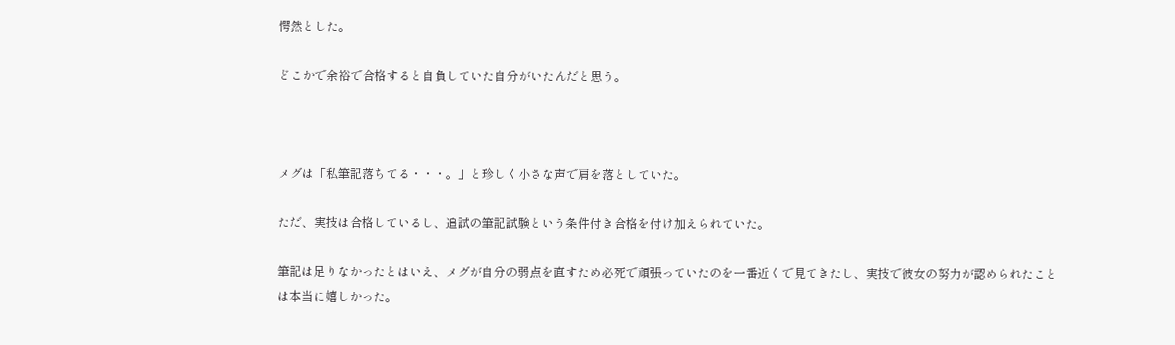愕然とした。

どこかで余裕で合格すると自負していた自分がいたんだと思う。



メグは「私筆記落ちてる・・・。」と珍しく小さな声で肩を落としていた。

ただ、実技は合格しているし、追試の筆記試験という条件付き合格を付け加えられていた。

筆記は足りなかったとはいえ、メグが自分の弱点を直すため必死で頑張っていたのを一番近くで見てきたし、実技で彼女の努力が認められたことは本当に嬉しかった。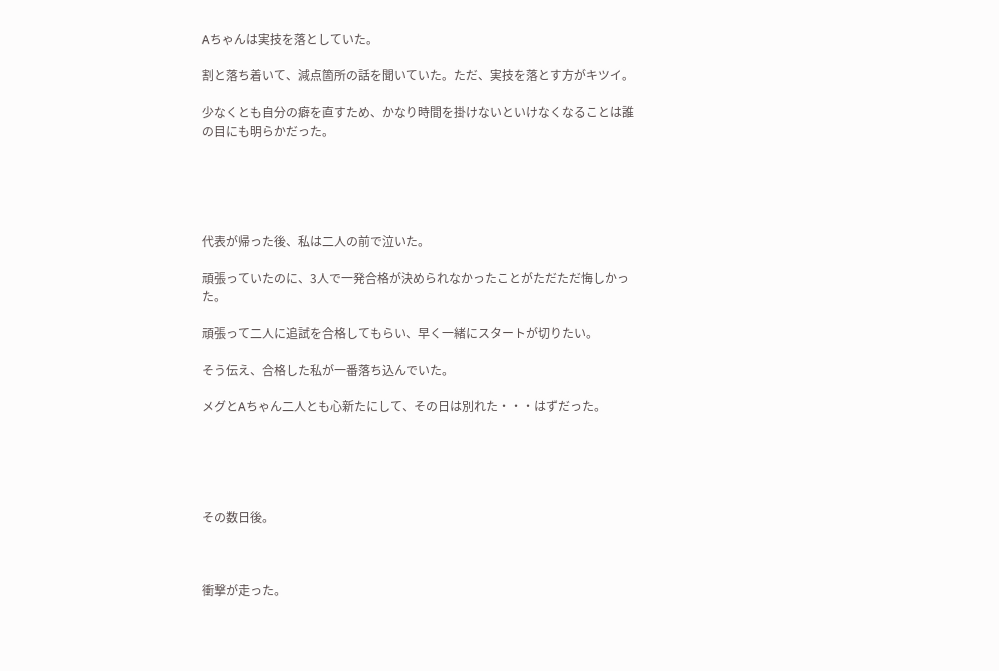Aちゃんは実技を落としていた。

割と落ち着いて、減点箇所の話を聞いていた。ただ、実技を落とす方がキツイ。

少なくとも自分の癖を直すため、かなり時間を掛けないといけなくなることは誰の目にも明らかだった。





代表が帰った後、私は二人の前で泣いた。

頑張っていたのに、3人で一発合格が決められなかったことがただただ悔しかった。

頑張って二人に追試を合格してもらい、早く一緒にスタートが切りたい。

そう伝え、合格した私が一番落ち込んでいた。

メグとAちゃん二人とも心新たにして、その日は別れた・・・はずだった。





その数日後。



衝撃が走った。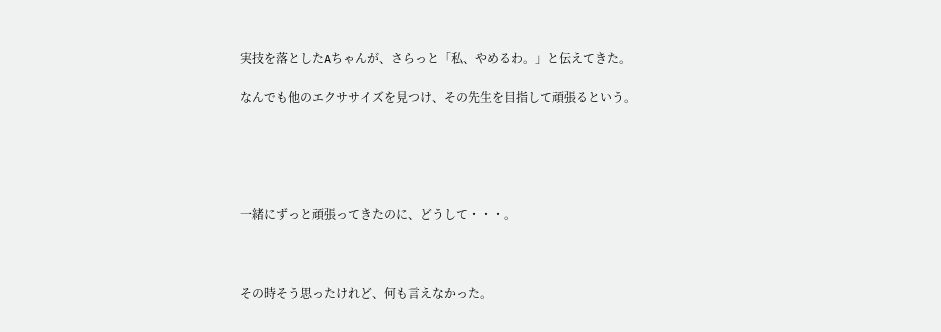実技を落としたAちゃんが、さらっと「私、やめるわ。」と伝えてきた。

なんでも他のエクササイズを見つけ、その先生を目指して頑張るという。





一緒にずっと頑張ってきたのに、どうして・・・。



その時そう思ったけれど、何も言えなかった。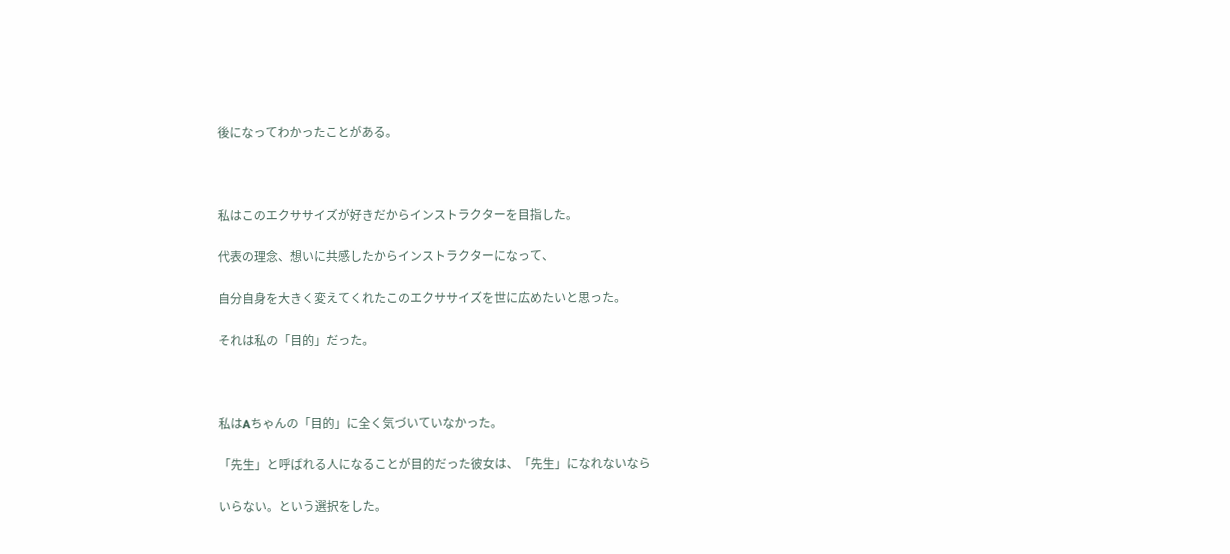後になってわかったことがある。



私はこのエクササイズが好きだからインストラクターを目指した。

代表の理念、想いに共感したからインストラクターになって、

自分自身を大きく変えてくれたこのエクササイズを世に広めたいと思った。

それは私の「目的」だった。



私はAちゃんの「目的」に全く気づいていなかった。

「先生」と呼ばれる人になることが目的だった彼女は、「先生」になれないなら

いらない。という選択をした。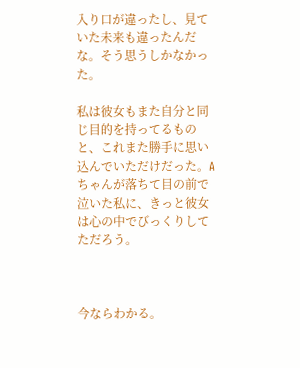入り口が違ったし、見ていた未来も違ったんだな。そう思うしかなかった。

私は彼女もまた自分と同じ目的を持ってるものと、これまた勝手に思い込んでいただけだった。Aちゃんが落ちて目の前で泣いた私に、きっと彼女は心の中でびっくりしてただろう。



今ならわかる。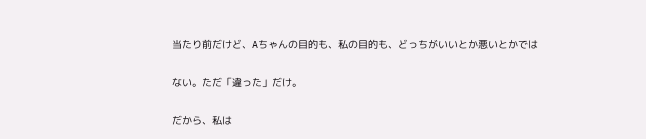当たり前だけど、Aちゃんの目的も、私の目的も、どっちがいいとか悪いとかでは

ない。ただ「違った」だけ。

だから、私は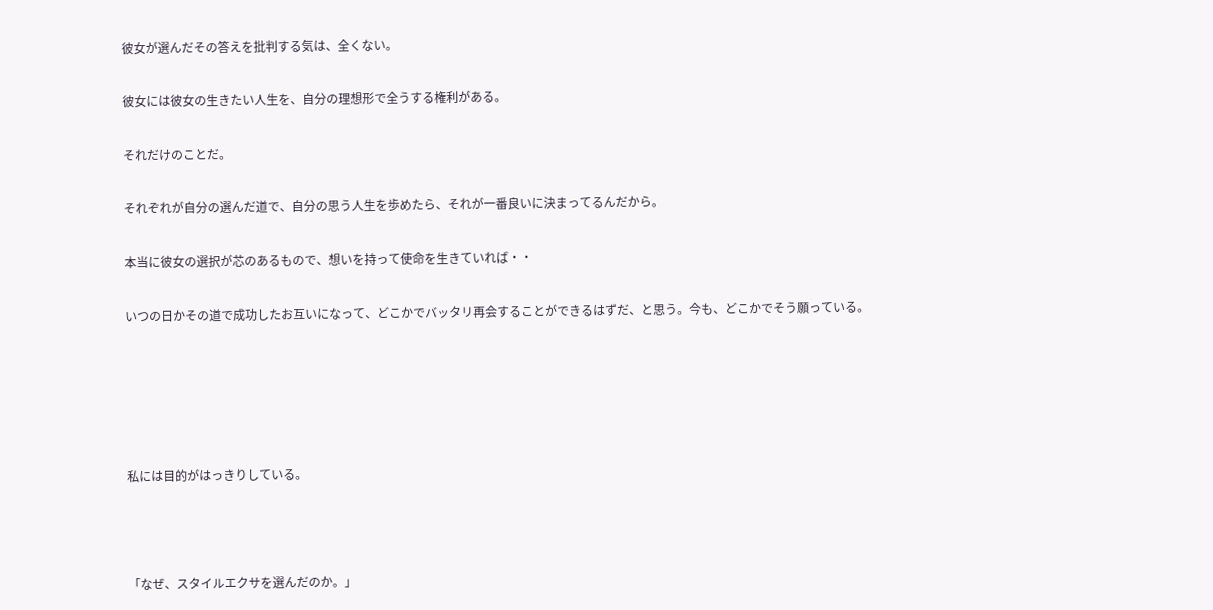彼女が選んだその答えを批判する気は、全くない。

彼女には彼女の生きたい人生を、自分の理想形で全うする権利がある。

それだけのことだ。

それぞれが自分の選んだ道で、自分の思う人生を歩めたら、それが一番良いに決まってるんだから。

本当に彼女の選択が芯のあるもので、想いを持って使命を生きていれば・・

いつの日かその道で成功したお互いになって、どこかでバッタリ再会することができるはずだ、と思う。今も、どこかでそう願っている。





私には目的がはっきりしている。



「なぜ、スタイルエクサを選んだのか。」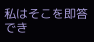私はそこを即答でき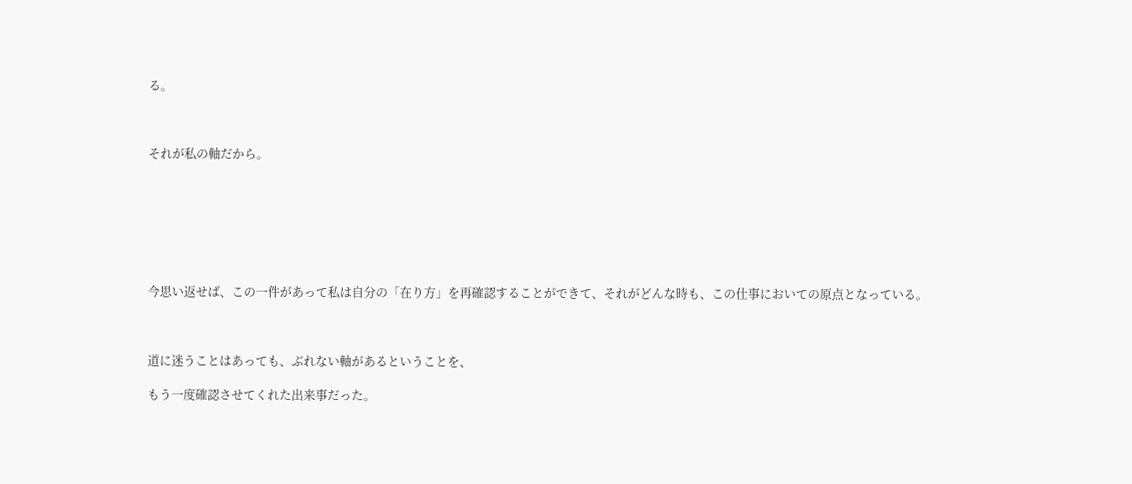る。



それが私の軸だから。







今思い返せば、この一件があって私は自分の「在り方」を再確認することができて、それがどんな時も、この仕事においての原点となっている。



道に迷うことはあっても、ぶれない軸があるということを、

もう一度確認させてくれた出来事だった。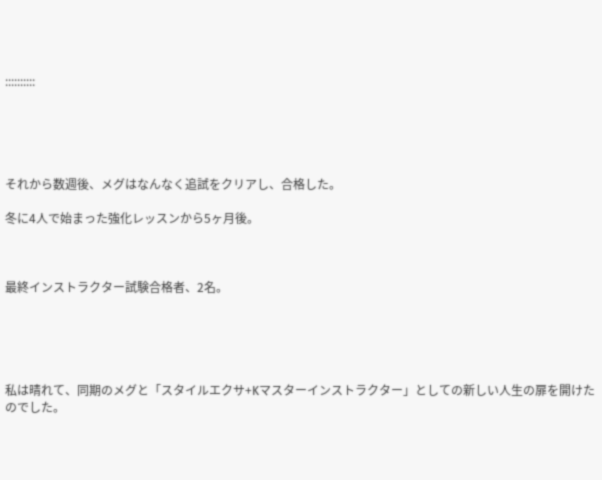::::::::::





それから数週後、メグはなんなく追試をクリアし、合格した。

冬に4人で始まった強化レッスンから5ヶ月後。



最終インストラクター試験合格者、2名。





私は晴れて、同期のメグと「スタイルエクサ+Kマスターインストラクター」としての新しい人生の扉を開けたのでした。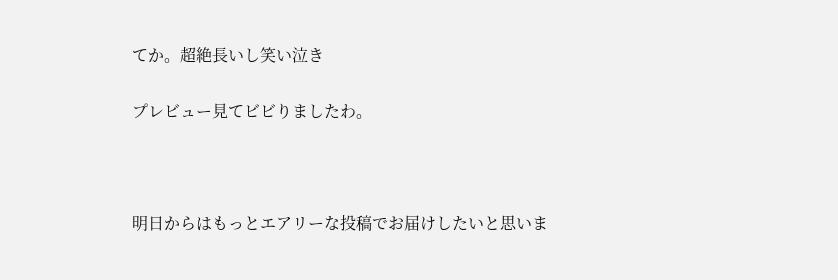てか。超絶長いし笑い泣き

プレビュー見てビビりましたわ。



明日からはもっとエアリーな投稿でお届けしたいと思いま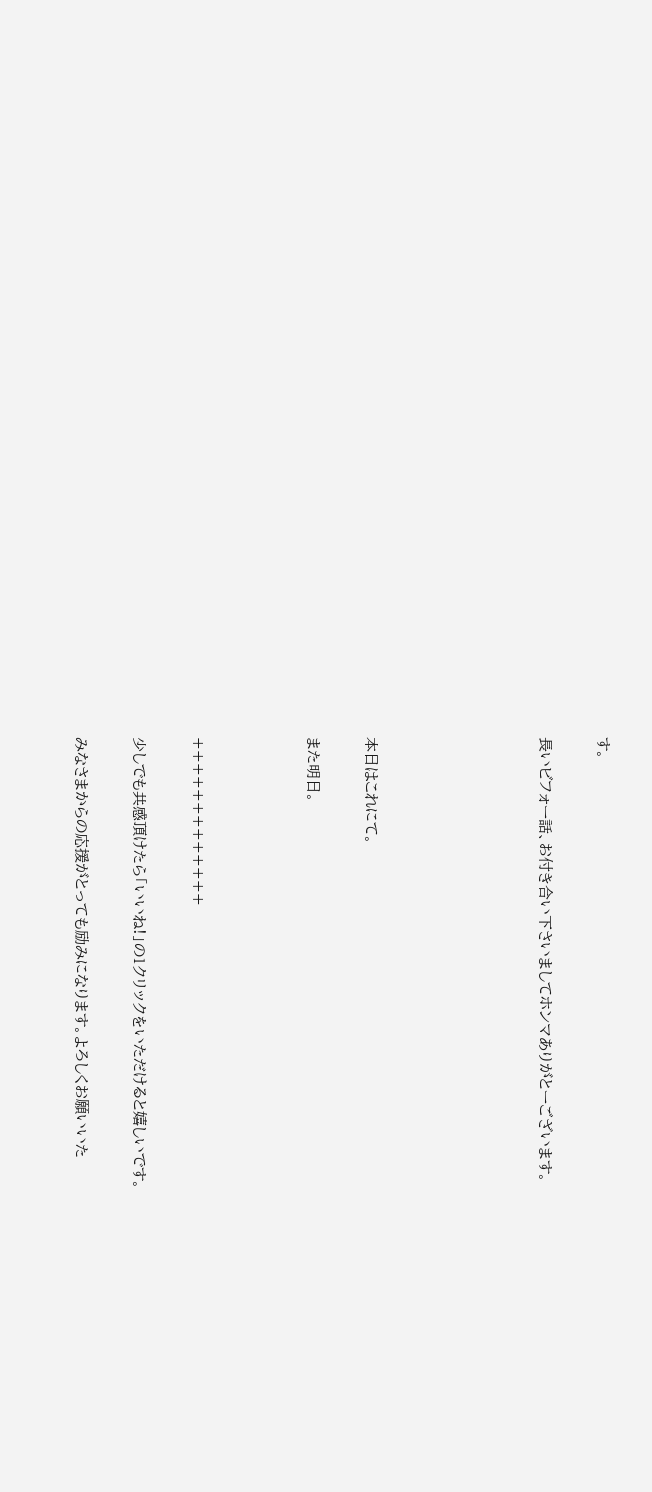す。

長いビフォー話、お付き合い下さいましてホンマありがとーございます。





本日はこれにて。

また明日。



+++++++++++++

少しでも共感頂けたら「いいね!」の1クリックをいただけると嬉しいです。

みなさまからの応援がとっても励みになります。よろしくお願いいた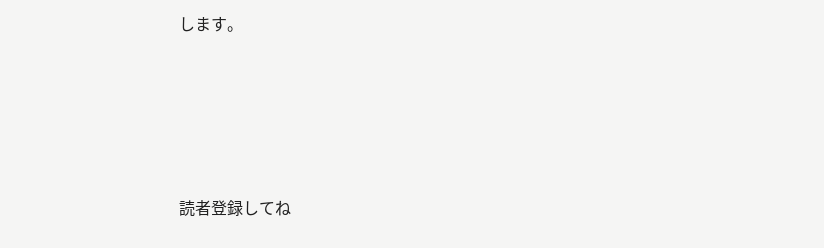します。





読者登録してね